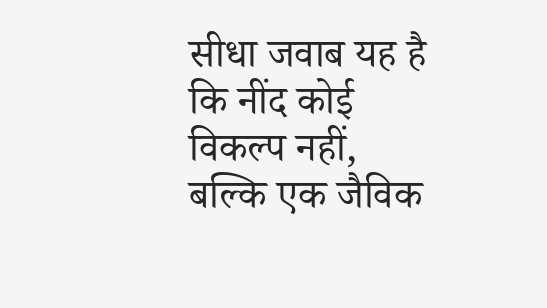सीधा जवाब यह है कि नींद कोई विकल्प नहीं, बल्कि एक जैविक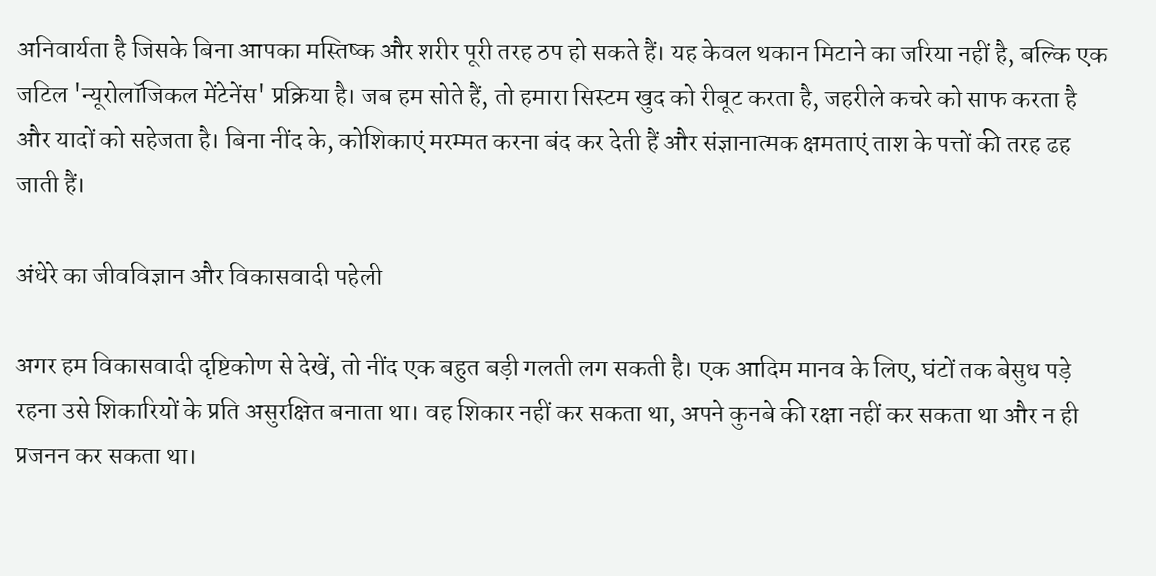अनिवार्यता है जिसके बिना आपका मस्तिष्क और शरीर पूरी तरह ठप हो सकते हैं। यह केवल थकान मिटाने का जरिया नहीं है, बल्कि एक जटिल 'न्यूरोलॉजिकल मेंटेनेंस' प्रक्रिया है। जब हम सोते हैं, तो हमारा सिस्टम खुद को रीबूट करता है, जहरीले कचरे को साफ करता है और यादों को सहेजता है। बिना नींद के, कोशिकाएं मरम्मत करना बंद कर देती हैं और संज्ञानात्मक क्षमताएं ताश के पत्तों की तरह ढह जाती हैं।

अंधेरे का जीवविज्ञान और विकासवादी पहेली

अगर हम विकासवादी दृष्टिकोण से देखें, तो नींद एक बहुत बड़ी गलती लग सकती है। एक आदिम मानव के लिए, घंटों तक बेसुध पड़े रहना उसे शिकारियों के प्रति असुरक्षित बनाता था। वह शिकार नहीं कर सकता था, अपने कुनबे की रक्षा नहीं कर सकता था और न ही प्रजनन कर सकता था।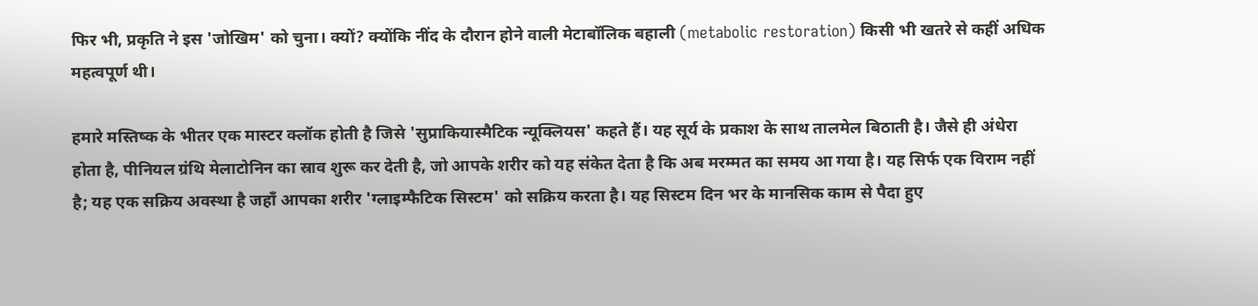फिर भी, प्रकृति ने इस 'जोखिम' को चुना। क्यों? क्योंकि नींद के दौरान होने वाली मेटाबॉलिक बहाली (metabolic restoration) किसी भी खतरे से कहीं अधिक महत्वपूर्ण थी।

हमारे मस्तिष्क के भीतर एक मास्टर क्लॉक होती है जिसे 'सुप्राकियास्मैटिक न्यूक्लियस' कहते हैं। यह सूर्य के प्रकाश के साथ तालमेल बिठाती है। जैसे ही अंधेरा होता है, पीनियल ग्रंथि मेलाटोनिन का स्राव शुरू कर देती है, जो आपके शरीर को यह संकेत देता है कि अब मरम्मत का समय आ गया है। यह सिर्फ एक विराम नहीं है; यह एक सक्रिय अवस्था है जहाँ आपका शरीर 'ग्लाइम्फैटिक सिस्टम' को सक्रिय करता है। यह सिस्टम दिन भर के मानसिक काम से पैदा हुए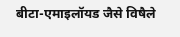बीटा-एमाइलॉयड जैसे विषैले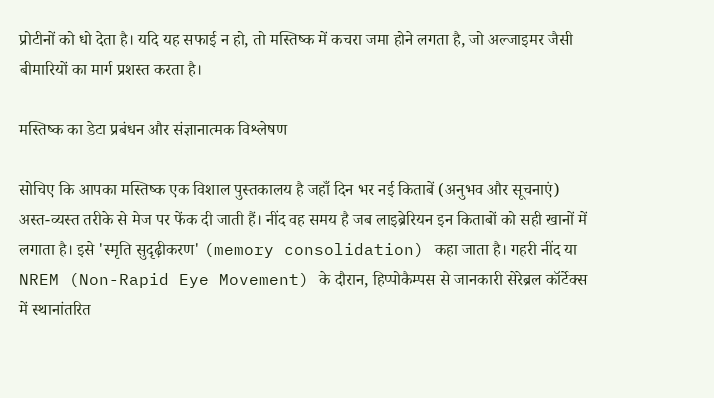प्रोटीनों को धो देता है। यदि यह सफाई न हो, तो मस्तिष्क में कचरा जमा होने लगता है, जो अल्जाइमर जैसी बीमारियों का मार्ग प्रशस्त करता है।

मस्तिष्क का डेटा प्रबंधन और संज्ञानात्मक विश्लेषण

सोचिए कि आपका मस्तिष्क एक विशाल पुस्तकालय है जहाँ दिन भर नई किताबें (अनुभव और सूचनाएं) अस्त-व्यस्त तरीके से मेज पर फेंक दी जाती हैं। नींद वह समय है जब लाइब्रेरियन इन किताबों को सही खानों में लगाता है। इसे 'स्मृति सुदृढ़ीकरण' (memory consolidation) कहा जाता है। गहरी नींद या NREM (Non-Rapid Eye Movement) के दौरान, हिप्पोकैम्पस से जानकारी सेरेब्रल कॉर्टेक्स में स्थानांतरित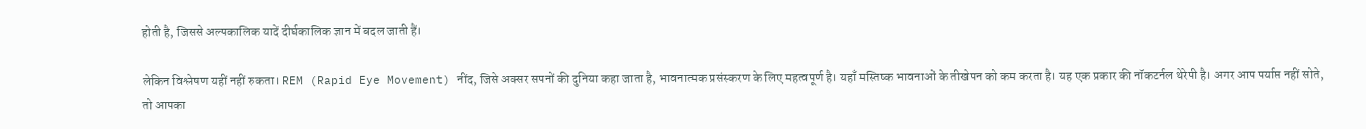होती है, जिससे अल्पकालिक यादें दीर्घकालिक ज्ञान में बदल जाती हैं।

लेकिन विश्लेषण यहीं नहीं रुकता। REM (Rapid Eye Movement) नींद, जिसे अक्सर सपनों की दुनिया कहा जाता है, भावनात्मक प्रसंस्करण के लिए महत्वपूर्ण है। यहाँ मस्तिष्क भावनाओं के तीखेपन को कम करता है। यह एक प्रकार की नॉकटर्नल थेरेपी है। अगर आप पर्याप्त नहीं सोते, तो आपका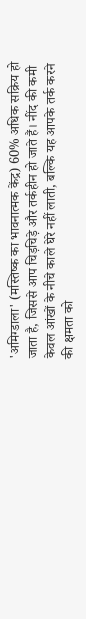'अमिग्डाला' (मस्तिष्क का भावनात्मक केंद्र) 60% अधिक सक्रिय हो जाता है, जिससे आप चिड़चिड़े और तर्कहीन हो जाते हैं। नींद की कमी केवल आंखों के नीचे काले घेरे नहीं लाती, बल्कि यह आपके तर्क करने की क्षमता को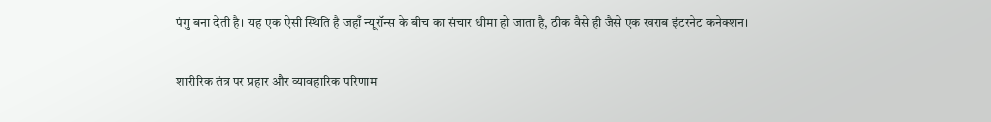पंगु बना देती है। यह एक ऐसी स्थिति है जहाँ न्यूरॉन्स के बीच का संचार धीमा हो जाता है, ठीक वैसे ही जैसे एक खराब इंटरनेट कनेक्शन।

शारीरिक तंत्र पर प्रहार और व्यावहारिक परिणाम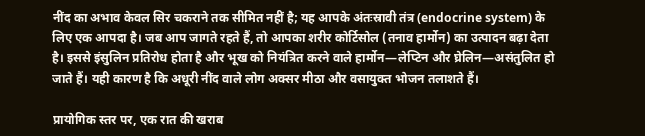नींद का अभाव केवल सिर चकराने तक सीमित नहीं है; यह आपके अंतःस्रावी तंत्र (endocrine system) के लिए एक आपदा है। जब आप जागते रहते हैं, तो आपका शरीर कोर्टिसोल (तनाव हार्मोन) का उत्पादन बढ़ा देता है। इससे इंसुलिन प्रतिरोध होता है और भूख को नियंत्रित करने वाले हार्मोन—लेप्टिन और घ्रेलिन—असंतुलित हो जाते हैं। यही कारण है कि अधूरी नींद वाले लोग अक्सर मीठा और वसायुक्त भोजन तलाशते हैं।

प्रायोगिक स्तर पर, एक रात की खराब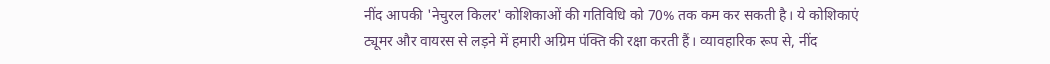नींद आपकी 'नेचुरल किलर' कोशिकाओं की गतिविधि को 70% तक कम कर सकती है। ये कोशिकाएं ट्यूमर और वायरस से लड़ने में हमारी अग्रिम पंक्ति की रक्षा करती हैं। व्यावहारिक रूप से, नींद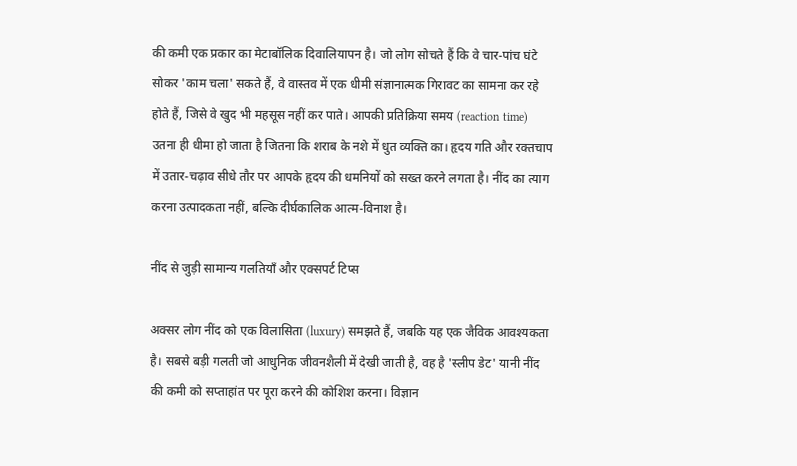की कमी एक प्रकार का मेटाबॉलिक दिवालियापन है। जो लोग सोचते हैं कि वे चार-पांच घंटे सोकर 'काम चला' सकते हैं, वे वास्तव में एक धीमी संज्ञानात्मक गिरावट का सामना कर रहे होते हैं, जिसे वे खुद भी महसूस नहीं कर पाते। आपकी प्रतिक्रिया समय (reaction time) उतना ही धीमा हो जाता है जितना कि शराब के नशे में धुत व्यक्ति का। हृदय गति और रक्तचाप में उतार-चढ़ाव सीधे तौर पर आपके हृदय की धमनियों को सख्त करने लगता है। नींद का त्याग करना उत्पादकता नहीं, बल्कि दीर्घकालिक आत्म-विनाश है।

नींद से जुड़ी सामान्य गलतियाँ और एक्सपर्ट टिप्स

अक्सर लोग नींद को एक विलासिता (luxury) समझते हैं, जबकि यह एक जैविक आवश्यकता है। सबसे बड़ी गलती जो आधुनिक जीवनशैली में देखी जाती है, वह है 'स्लीप डेट' यानी नींद की कमी को सप्ताहांत पर पूरा करने की कोशिश करना। विज्ञान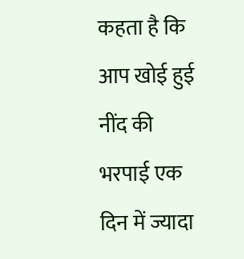कहता है कि आप खोई हुई नींद की भरपाई एक दिन में ज्यादा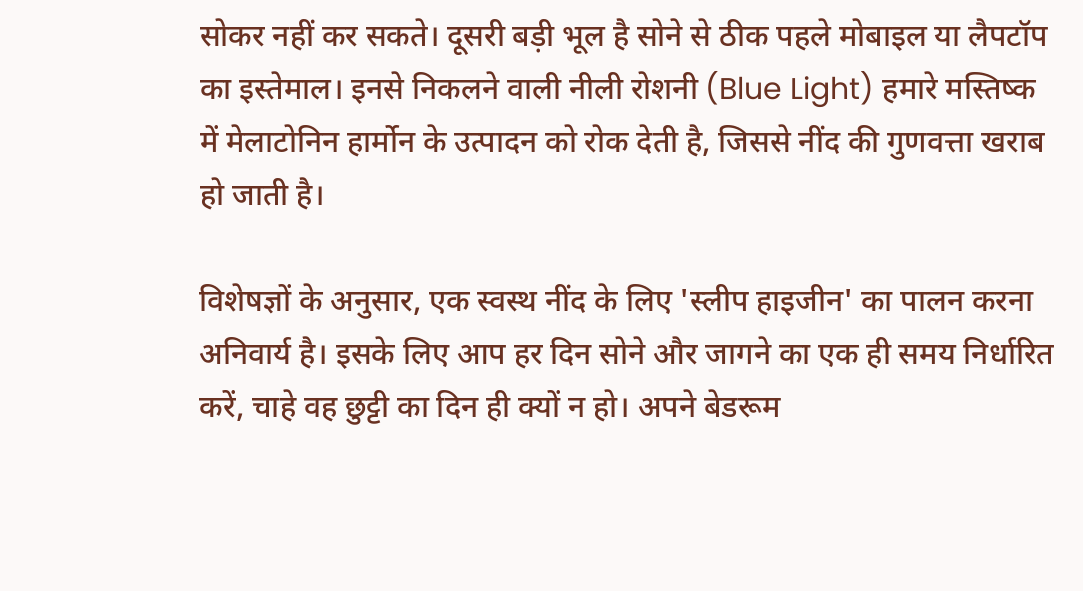सोकर नहीं कर सकते। दूसरी बड़ी भूल है सोने से ठीक पहले मोबाइल या लैपटॉप का इस्तेमाल। इनसे निकलने वाली नीली रोशनी (Blue Light) हमारे मस्तिष्क में मेलाटोनिन हार्मोन के उत्पादन को रोक देती है, जिससे नींद की गुणवत्ता खराब हो जाती है।

विशेषज्ञों के अनुसार, एक स्वस्थ नींद के लिए 'स्लीप हाइजीन' का पालन करना अनिवार्य है। इसके लिए आप हर दिन सोने और जागने का एक ही समय निर्धारित करें, चाहे वह छुट्टी का दिन ही क्यों न हो। अपने बेडरूम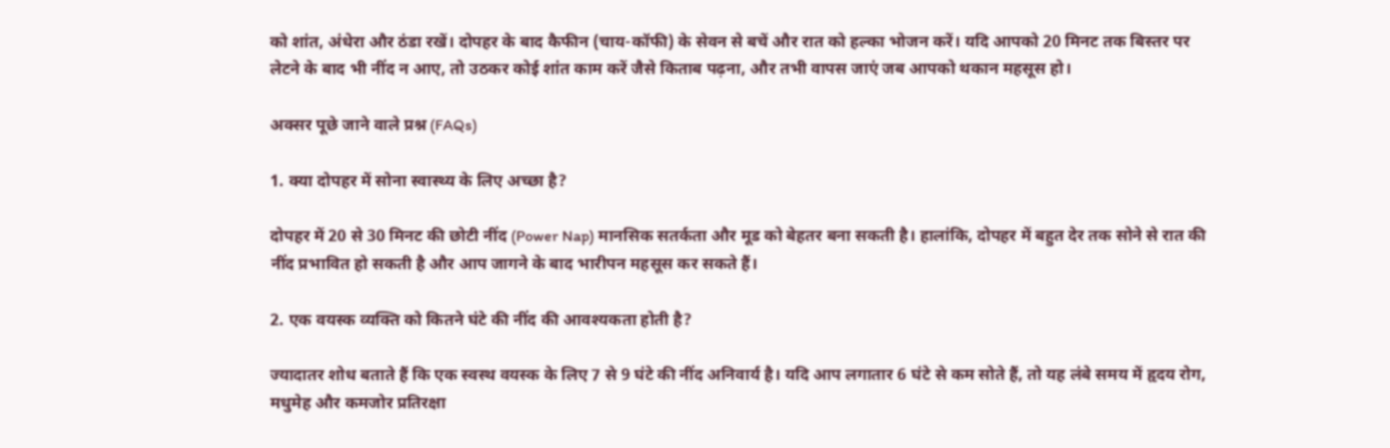को शांत, अंधेरा और ठंडा रखें। दोपहर के बाद कैफीन (चाय-कॉफी) के सेवन से बचें और रात को हल्का भोजन करें। यदि आपको 20 मिनट तक बिस्तर पर लेटने के बाद भी नींद न आए, तो उठकर कोई शांत काम करें जैसे किताब पढ़ना, और तभी वापस जाएं जब आपको थकान महसूस हो।

अक्सर पूछे जाने वाले प्रश्न (FAQs)

1. क्या दोपहर में सोना स्वास्थ्य के लिए अच्छा है?

दोपहर में 20 से 30 मिनट की छोटी नींद (Power Nap) मानसिक सतर्कता और मूड को बेहतर बना सकती है। हालांकि, दोपहर में बहुत देर तक सोने से रात की नींद प्रभावित हो सकती है और आप जागने के बाद भारीपन महसूस कर सकते हैं।

2. एक वयस्क व्यक्ति को कितने घंटे की नींद की आवश्यकता होती है?

ज्यादातर शोध बताते हैं कि एक स्वस्थ वयस्क के लिए 7 से 9 घंटे की नींद अनिवार्य है। यदि आप लगातार 6 घंटे से कम सोते हैं, तो यह लंबे समय में हृदय रोग, मधुमेह और कमजोर प्रतिरक्षा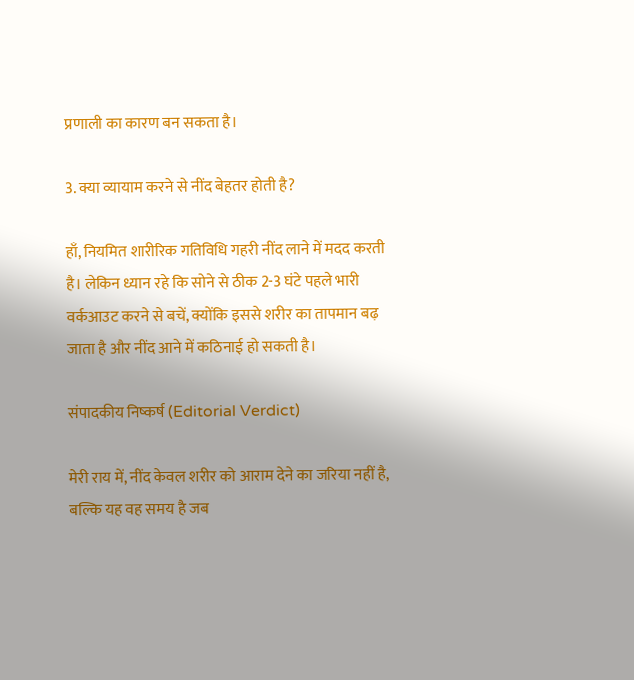प्रणाली का कारण बन सकता है।

3. क्या व्यायाम करने से नींद बेहतर होती है?

हाँ, नियमित शारीरिक गतिविधि गहरी नींद लाने में मदद करती है। लेकिन ध्यान रहे कि सोने से ठीक 2-3 घंटे पहले भारी वर्कआउट करने से बचें, क्योंकि इससे शरीर का तापमान बढ़ जाता है और नींद आने में कठिनाई हो सकती है।

संपादकीय निष्कर्ष (Editorial Verdict)

मेरी राय में, नींद केवल शरीर को आराम देने का जरिया नहीं है, बल्कि यह वह समय है जब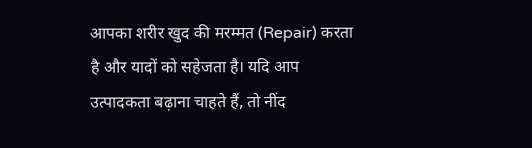आपका शरीर खुद की मरम्मत (Repair) करता है और यादों को सहेजता है। यदि आप उत्पादकता बढ़ाना चाहते हैं, तो नींद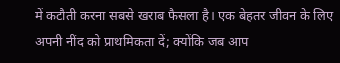में कटौती करना सबसे खराब फैसला है। एक बेहतर जीवन के लिए अपनी नींद को प्राथमिकता दें; क्योंकि जब आप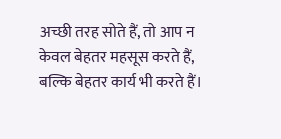अच्छी तरह सोते हैं, तो आप न केवल बेहतर महसूस करते हैं, बल्कि बेहतर कार्य भी करते हैं।